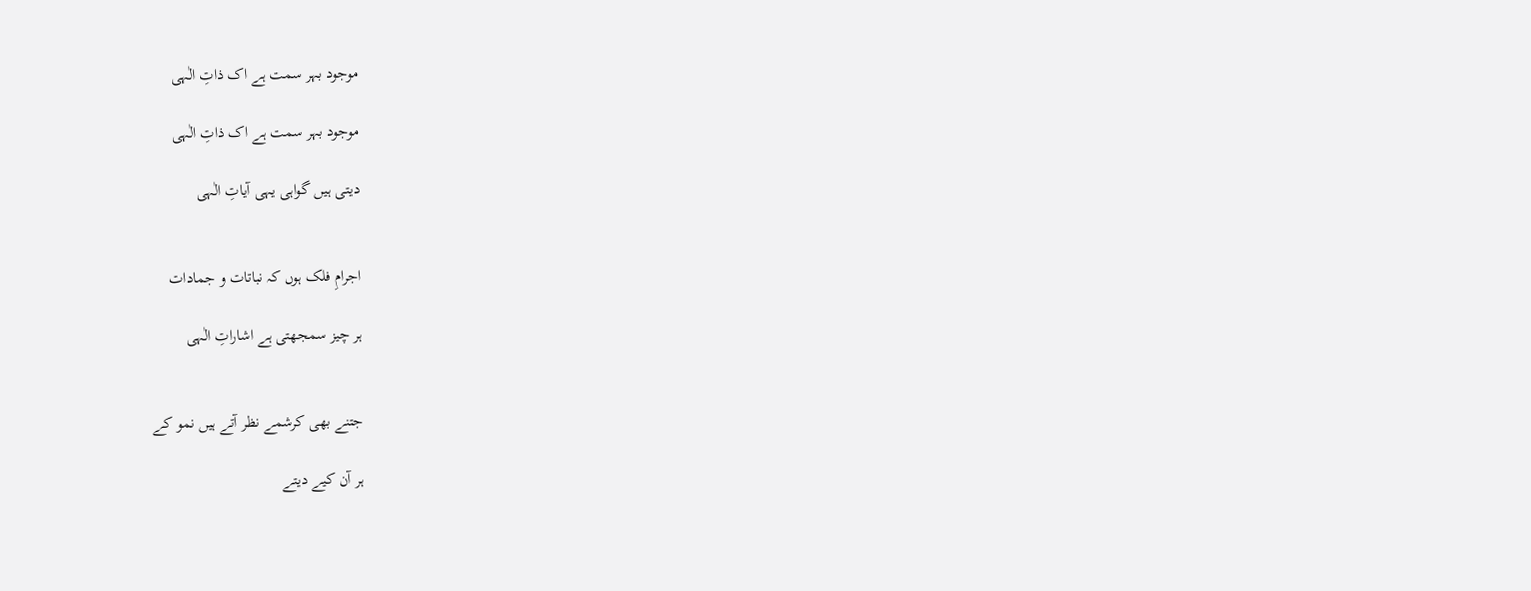موجود بہر سمت ہے اک ذاتِ الٰہی

موجود بہر سمت ہے اک ذاتِ الٰہی

دیتی ہیں گواہی یہی آیاتِ الٰہی


اجرامِ فلک ہوں کہ نباتات و جمادات

ہر چیز سمجھتی ہے اشاراتِ الٰہی


جتنے بھی کرشمے نظر آتے ہیں نمو کے

ہر آن کیے دیتے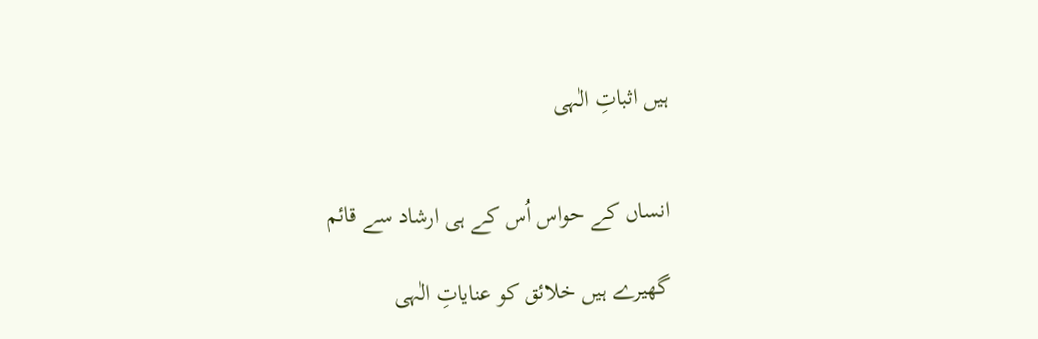ہیں اثباتِ الٰہی


انساں کے حواس اُس کے ہی ارشاد سے قائم

گھیرے ہیں خلائق کو عنایاتِ الٰہی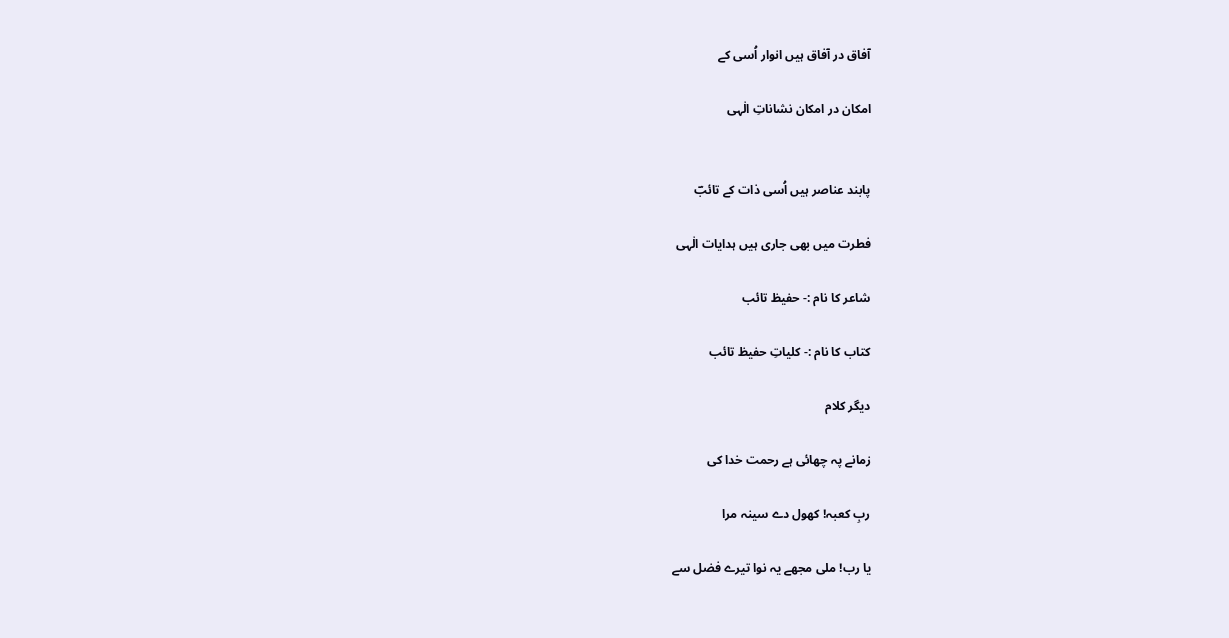آفاق در آفاق ہیں انوار اُسی کے

امکان در امکان نشاناتِ الٰہی


پابند عناصر ہیں اُسی ذات کے تائبؔ

فطرت میں بھی جاری ہیں ہدایات الٰہی

شاعر کا نام :- حفیظ تائب

کتاب کا نام :- کلیاتِ حفیظ تائب

دیگر کلام

زمانے پہ چھائی ہے رحمت خدا کی

ربِ کعبہ! کھول دے سینہ مرا

یا رب! ملی مجھے یہ نوا تیرے فضل سے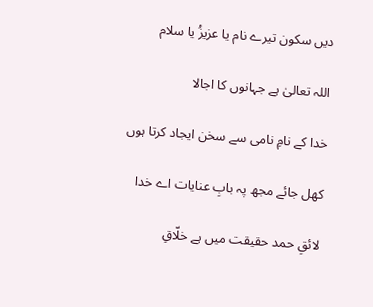دیں سکون تیرے نام یا عزیزُ یا سلام

اللہ تعالیٰ ہے جہانوں کا اجالا

خدا کے نامِ نامی سے سخن ایجاد کرتا ہوں

کھل جائے مجھ پہ بابِ عنایات اے خدا

لائقِ حمد حقیقت میں ہے خلّاقِ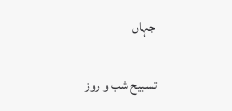جہاں

تسبیح شب و روز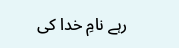رہے نامِ خدا کی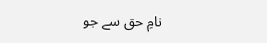نامِ حق سے جو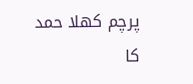پرچم کھلا حمد کا